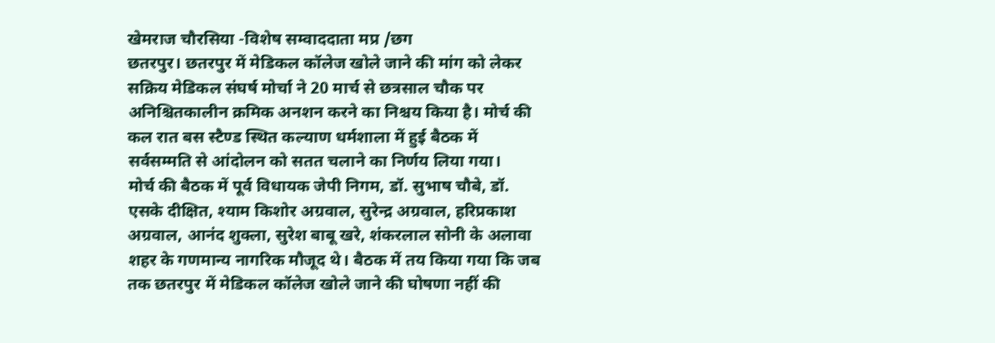खेमराज चौरसिया -विशेष सम्वाददाता मप्र /छग
छतरपुर। छतरपुर में मेडिकल कॉलेज खोले जाने की मांग को लेकर सक्रिय मेडिकल संघर्ष मोर्चा ने 20 मार्च से छत्रसाल चौक पर अनिश्चितकालीन क्रमिक अनशन करने का निश्चय किया है। मोर्च की कल रात बस स्टैण्ड स्थित कल्याण धर्मशाला में हुई बैठक में सर्वसम्मति से आंदोलन को सतत चलाने का निर्णय लिया गया।
मोर्च की बैठक में पूर्व विधायक जेपी निगम, डॉ. सुभाष चौबे, डॉ. एसके दीक्षित, श्याम किशोर अग्रवाल, सुरेन्द्र अग्रवाल, हरिप्रकाश अग्रवाल, आनंद शुक्ला, सुरेश बाबू खरे, शंकरलाल सोनी के अलावा शहर के गणमान्य नागरिक मौजूद थे। बैठक में तय किया गया कि जब तक छतरपुर में मेडिकल कॉलेज खोले जाने की घोषणा नहीं की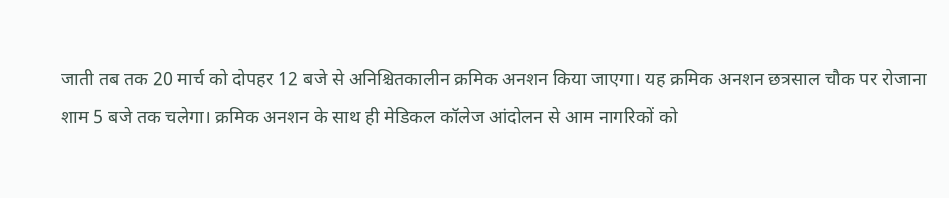जाती तब तक 20 मार्च को दोपहर 12 बजे से अनिश्चितकालीन क्रमिक अनशन किया जाएगा। यह क्रमिक अनशन छत्रसाल चौक पर रोजाना शाम 5 बजे तक चलेगा। क्रमिक अनशन के साथ ही मेडिकल कॉलेज आंदोलन से आम नागरिकों को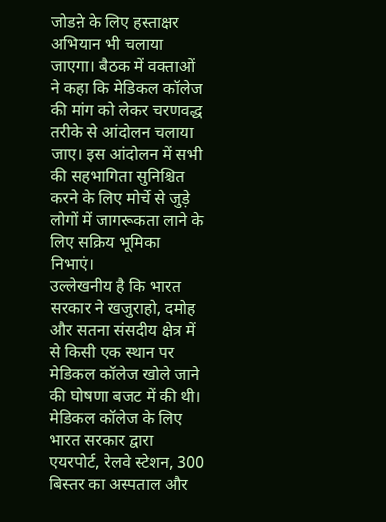जोडऩे के लिए हस्ताक्षर अभियान भी चलाया जाएगा। बैठक में वक्ताओं ने कहा कि मेडिकल कॉलेज की मांग को लेकर चरणवद्ध तरीके से आंदोलन चलाया जाए। इस आंदोलन में सभी की सहभागिता सुनिश्चित करने के लिए मोर्चे से जुड़े लोगों में जागरूकता लाने के लिए सक्रिय भूमिका निभाएं।
उल्लेखनीय है कि भारत सरकार ने खजुराहो, दमोह और सतना संसदीय क्षेत्र में से किसी एक स्थान पर मेडिकल कॉलेज खोले जाने की घोषणा बजट में की थी। मेडिकल कॉलेज के लिए भारत सरकार द्वारा एयरपोर्ट, रेलवे स्टेशन, 300 बिस्तर का अस्पताल और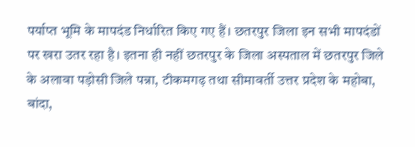पर्याप्त भूमि के मापदंड निर्धारित किए गए हैं। छतरपुर जिला इन सभी मापदंडों पर खरा उतर रहा है। इतना ही नहीं छतरपुर के जिला अस्पताल में छतरपुर जिले के अलावा पड़ोसी जिले पन्ना, टीकमगढ़ तथा सीमावर्ती उत्तर प्रदेश के महोबा, बांदा,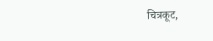चित्रकूट,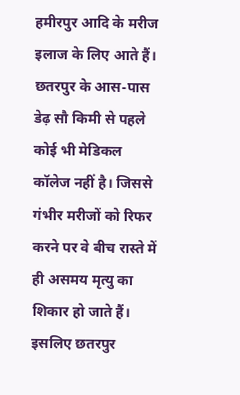हमीरपुर आदि के मरीज इलाज के लिए आते हैं। छतरपुर के आस-पास डेढ़ सौ किमी से पहले कोई भी मेडिकल कॉलेज नहीं है। जिससे गंभीर मरीजों को रिफर करने पर वे बीच रास्ते में ही असमय मृत्यु का शिकार हो जाते हैं। इसलिए छतरपुर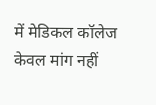में मेडिकल कॉलेज केवल मांग नहीं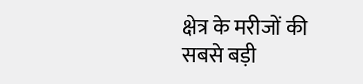क्षेत्र के मरीजों की सबसे बड़ी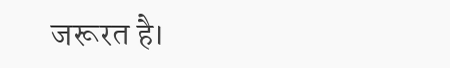जरूरत है।